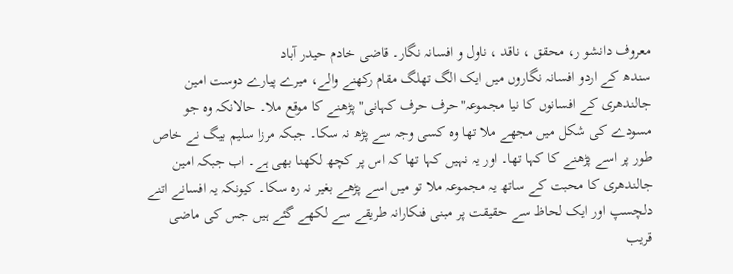معروف دانشو ر، محقق ، ناقد ، ناول و افسانہ نگار۔ قاضی خادم حیدر آباد
سندھ کے اردو افسانہ نگاروں میں ایک الگ تھلگ مقام رکھنے والے، میرے پیارے دوست امین جالندھری کے افسانوں کا نیا مجموعہ"حرف حرف کہانی" پڑھنے کا موقع ملا۔ حالانکہ وہ جو مسودے کی شکل میں مجھے ملا تھا وہ کسی وجہ سے پڑھ نہ سکا۔ جبکہ مرزا سلیم بیگ نے خاص طور پر اسے پڑھنے کا کہا تھا۔ اور یہ نہیں کہا تھا کہ اس پر کچھ لکھنا بھی ہے۔ اب جبکہ امین جالندھری کا محبت کے ساتھ یہ مجموعہ ملا تو میں اسے پڑھے بغیر نہ رہ سکا۔ کیونکہ یہ افسانے اتنے دلچسپ اور ایک لحاظ سے حقیقت پر مبنی فنکارانہ طریقے سے لکھے گئے ہیں جس کی ماضی قریب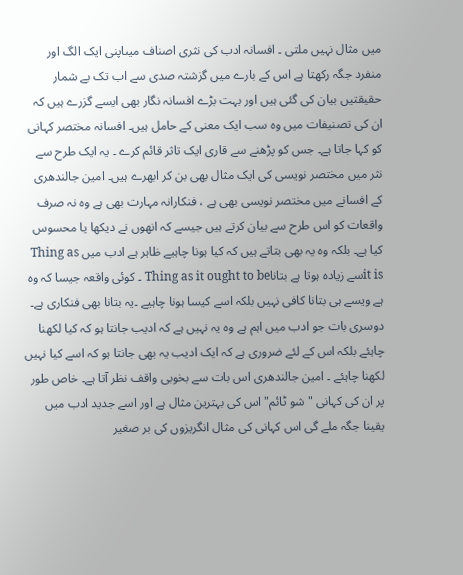میں مثال نہیں ملتی ۔ افسانہ ادب کی نثری اصناف میںاپنی ایک الگ اور منفرد جگہ رکھتا ہے اس کے بارے میں گزشتہ صدی سے اب تک بے شمار حقیقتیں بیان کی گئی ہیں اور بہت بڑے افسانہ نگار بھی ایسے گزرے ہیں کہ ان کی تصنیفات میں وہ سب ایک معنی کے حامل ہیں۔ افسانہ مختصر کہانی کو کہا جاتا ہے۔ جس کو پڑھنے سے قاری ایک تاثر قائم کرے ۔ یہ ایک طرح سے نثر میں مختصر نویسی کی ایک مثال بھی بن کر ابھرے ہیں۔ امین جالندھری کے افسانے میں مختصر نویسی بھی ہے ، فنکارانہ مہارت بھی ہے وہ نہ صرف واقعات کو اس طرح سے بیان کرتے ہیں جیسے کہ انھوں نے دیکھا یا محسوس کیا ہے۔ بلکہ وہ یہ بھی بتاتے ہیں کہ کیا ہونا چاہیے ظاہر ہے ادب میں Thing as it isسے زیادہ ہوتا ہے بتاناThing as it ought to be ۔ کوئی واقعہ جیسا کہ وہ ہے ویسے ہی بتانا کافی نہیں بلکہ اسے کیسا ہونا چاہیے ۔یہ بتانا بھی فنکاری ہے۔ دوسری بات جو ادب میں اہم ہے وہ یہ نہیں ہے کہ ادیب جانتا ہو کہ کیا لکھنا چاہئے بلکہ اس کے لئے ضروری ہے کہ ایک ادیب یہ بھی جانتا ہو کہ اسے کیا نہیں لکھنا چاہئے ۔ امین جالندھری اس بات سے بخوبی واقف نظر آتا ہے۔ خاص طور پر ان کی کہانی "شو ٹائم" اس کی بہترین مثال ہے اور اسے جدید ادب میں یقینا جگہ ملے گی اس کہانی کی مثال انگریزوں کی بر صغیر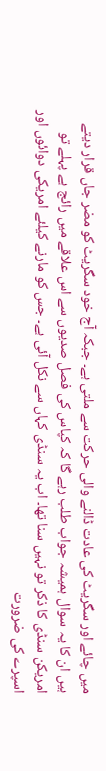میں چائے اور سگریٹ کی عادت ڈالنے والی حرکت سے ملتی ہے۔ جبکہ آج خود سگریٹ کو مضر جاں قرار دیتے ہیں ان کا یہ سوال ہمیشہ جواب طلب رہے گا کہ کپاس کی فصل صدیوں سے اس علاقے میں رائج ہے پہلے تو امریکن سنڈی کا ذکر تو نہیں سنا تھا۔ اب یہ سنڈی کہاں سے نکل آئی ہے۔ جس کو مارنے کیلئے امریکی دوائوں اور اسپرے کی ضرورت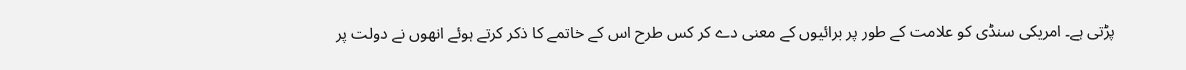پڑتی ہے۔ امریکی سنڈی کو علامت کے طور پر برائیوں کے معنی دے کر کس طرح اس کے خاتمے کا ذکر کرتے ہوئے انھوں نے دولت پر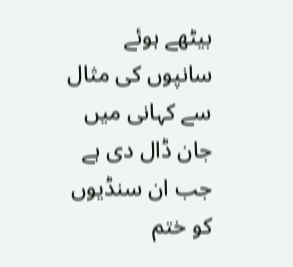بیٹھے ہوئے سانپوں کی مثال سے کہانی میں جان ڈال دی ہے جب ان سنڈیوں کو ختم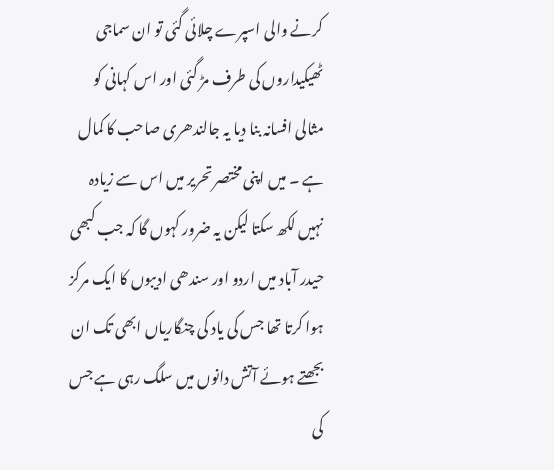کرنے والی اسپرے چلائی گئی تو ان سماجی ٹھیکیداروں کی طرف مڑ گئی اور اس کہانی کو مثالی افسانہ بنا دیا یہ جالندھری صاحب کا کمال ہے ۔ میں اپنی مختصر تحریر میں اس سے زیادہ نہیں لکھ سکتا لیکن یہ ضرور کہوں گا کہ جب کبھی حیدر آباد میں اردو اور سندھی ادیبوں کا ایک مرکز ہوا کرتا تھا جس کی یاد کی چنگاریاں ابھی تک ان بجھتے ہوئے آتش دانوں میں سلگ رہی ہے جس کی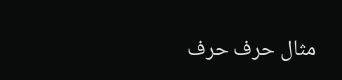مثال حرف حرف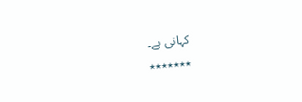کہانی ہے۔
٭٭٭٭٭٭٭